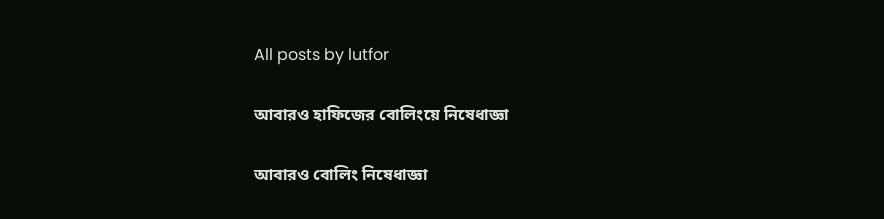All posts by lutfor

আবারও হাফিজের বোলিংয়ে নিষেধাজ্ঞা

আবারও বোলিং নিষেধাজ্ঞা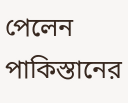পেলেন পাকিস্তানের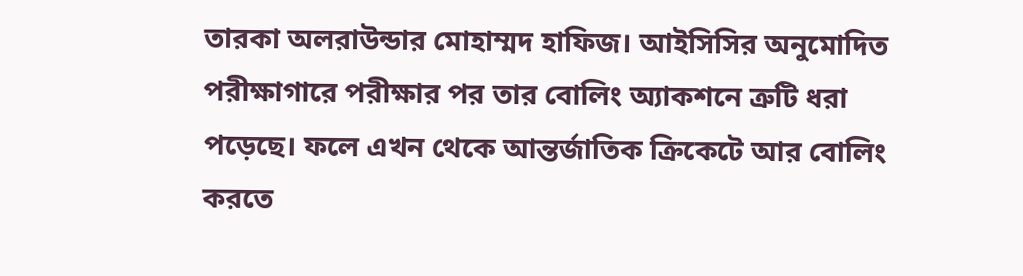তারকা অলরাউন্ডার মোহাম্মদ হাফিজ। আইসিসির অনুমোদিত পরীক্ষাগারে পরীক্ষার পর তার বোলিং অ্যাকশনে ত্রুটি ধরা পড়েছে। ফলে এখন থেকে আন্তর্জাতিক ক্রিকেটে আর বোলিং করতে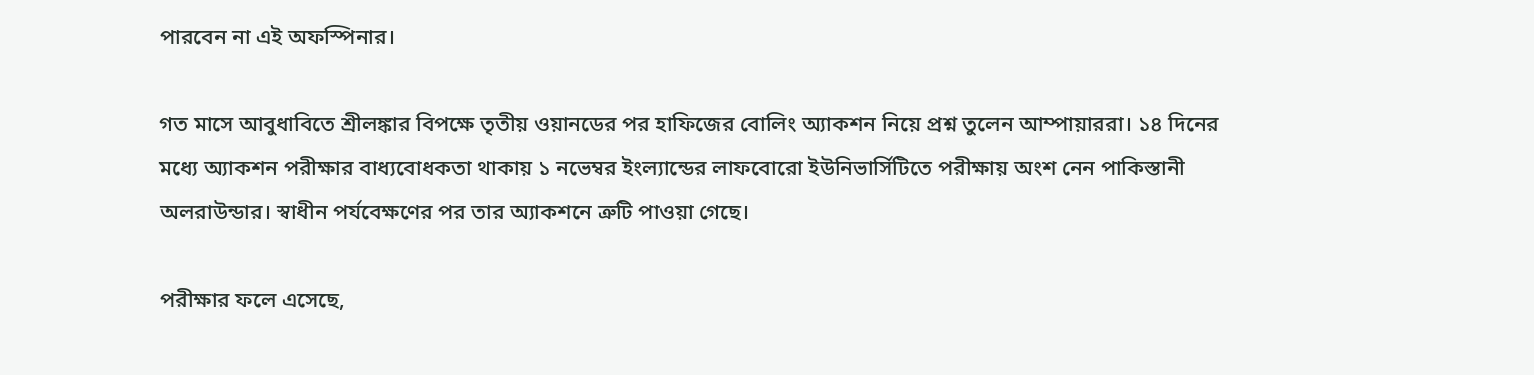পারবেন না এই অফস্পিনার।

গত মাসে আবুধাবিতে শ্রীলঙ্কার বিপক্ষে তৃতীয় ওয়ানডের পর হাফিজের বোলিং অ্যাকশন নিয়ে প্রশ্ন তুলেন আম্পায়াররা। ১৪ দিনের মধ্যে অ্যাকশন পরীক্ষার বাধ্যবোধকতা থাকায় ১ নভেম্বর ইংল্যান্ডের লাফবোরো ইউনিভার্সিটিতে পরীক্ষায় অংশ নেন পাকিস্তানী অলরাউন্ডার। স্বাধীন পর্যবেক্ষণের পর তার অ্যাকশনে ত্রুটি পাওয়া গেছে।

পরীক্ষার ফলে এসেছে,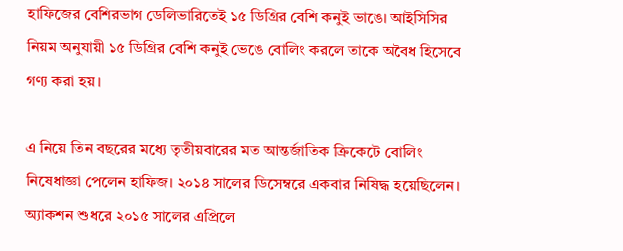হাফিজের বেশিরভাগ ডেলিভারিতেই ১৫ ডিগ্রির বেশি কনুই ভাঙে। আইসিসির নিয়ম অনুযায়ী ১৫ ডিগ্রির বেশি কনুই ভেঙে বোলিং করলে তাকে অবৈধ হিসেবে গণ্য করা হয়।

এ নিয়ে তিন বছরের মধ্যে তৃতীয়বারের মত আন্তর্জাতিক ক্রিকেটে বোলিং নিষেধাজ্ঞা পেলেন হাফিজ। ২০১৪ সালের ডিসেম্বরে একবার নিষিদ্ধ হয়েছিলেন। অ্যাকশন শুধরে ২০১৫ সালের এপ্রিলে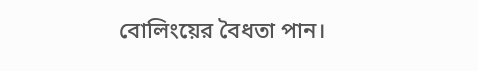বোলিংয়ের বৈধতা পান।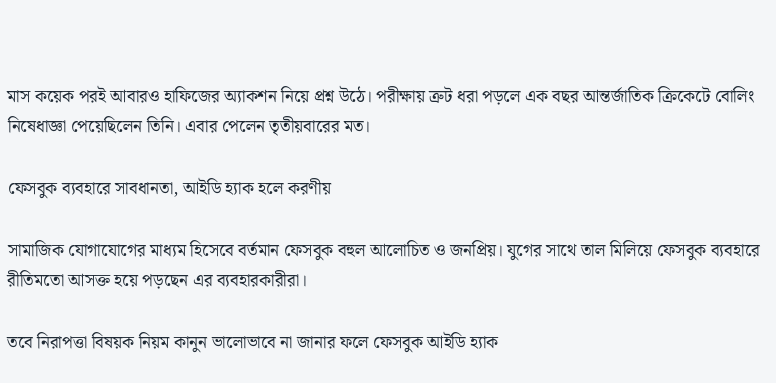মাস কয়েক পরই আবারও হাফিজের অ্যাকশন নিয়ে প্রশ্ন উঠে। পরীক্ষায় ত্রুট ধরা পড়লে এক বছর আন্তর্জাতিক ক্রিকেটে বোলিং নিষেধাজ্ঞা পেয়েছিলেন তিনি। এবার পেলেন তৃতীয়বারের মত।

ফেসবুক ব্যবহারে সাবধানতা, আইডি হ্যাক হলে করণীয়

সামাজিক যোগাযোগের মাধ্যম হিসেবে বর্তমান ফেসবুক বহুল আলোচিত ও জনপ্রিয়। যুগের সাথে তাল মিলিয়ে ফেসবুক ব্যবহারে রীতিমতো আসক্ত হয়ে পড়ছেন এর ব্যবহারকারীরা।

তবে নিরাপত্তা বিষয়ক নিয়ম কানুন ভালোভাবে না জানার ফলে ফেসবুক আইডি হ্যাক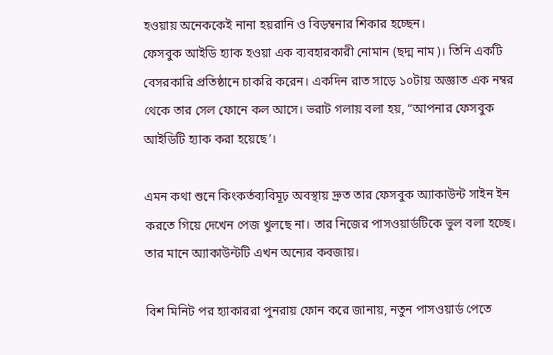হওয়ায় অনেককেই নানা হয়রানি ও বিড়ম্বনার শিকার হচ্ছেন।
ফেসবুক আইডি হ্যাক হওয়া এক ব্যবহারকারী নোমান (ছদ্ম নাম)। তিনি একটি বেসরকারি প্রতিষ্ঠানে চাকরি করেন। একদিন রাত সাড়ে ১০টায় অজ্ঞাত এক নম্বর থেকে তার সেল ফোনে কল আসে। ভরাট গলায় বলা হয়, “আপনার ফেসবুক আইডিটি হ্যাক করা হয়েছে’।

এমন কথা শুনে কিংকর্তব্যবিমূঢ় অবস্থায় দ্রুত তার ফেসবুক অ্যাকাউন্ট সাইন ইন করতে গিয়ে দেখেন পেজ খুলছে না। তার নিজের পাসওয়ার্ডটিকে ভুল বলা হচ্ছে। তার মানে অ্যাকাউন্টটি এখন অন্যের কবজায়।

বিশ মিনিট পর হ্যাকাররা পুনরায় ফোন করে জানায়, নতুন পাসওয়ার্ড পেতে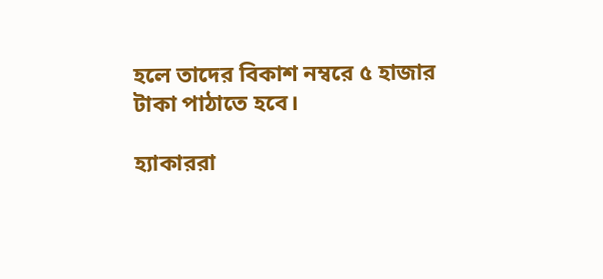হলে তাদের বিকাশ নম্বরে ৫ হাজার টাকা পাঠাতে হবে।

হ্যাকাররা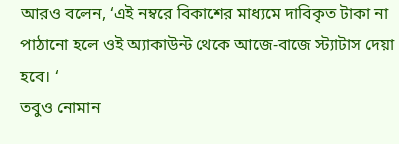আরও বলেন, ‘এই নম্বরে বিকাশের মাধ্যমে দাবিকৃত টাকা না পাঠানো হলে ওই অ্যাকাউন্ট থেকে আজে-বাজে স্ট্যাটাস দেয়া হবে। ‘
তবুও নোমান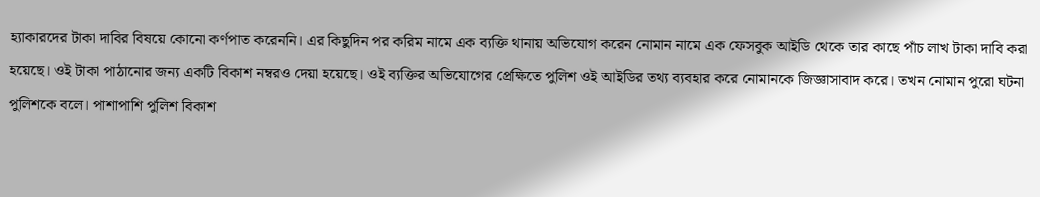হ্যাকারদের টাকা দাবির বিষয়ে কোনো কর্ণপাত করেননি। এর কিছুদিন পর করিম নামে এক ব্যক্তি থানায় অভিযোগ করেন নোমান নামে এক ফেসবুক আইডি থেকে তার কাছে পাঁচ লাখ টাকা দাবি করা হয়েছে। ওই টাকা পাঠানোর জন্য একটি বিকাশ নম্বরও দেয়া হয়েছে। ওই ব্যক্তির অভিযোগের প্রেক্ষিতে পুলিশ ওই আইডির তথ্য ব্যবহার করে নোমানকে জিজ্ঞাসাবাদ করে। তখন নোমান পুরো ঘটনা পুলিশকে বলে। পাশাপাশি পুলিশ বিকাশ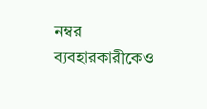নম্বর ব্যবহারকারীকেও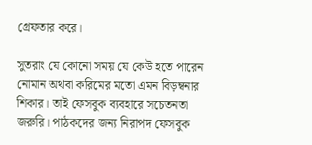গ্রেফতার করে।

সুতরাং যে কোনো সময় যে কেউ হতে পারেন নোমান অথবা করিমের মতো এমন বিড়ম্বনার শিকার। তাই ফেসবুক ব্যবহারে সচেতনতা জরুরি। পাঠকদের জন্য নিরাপদ ফেসবুক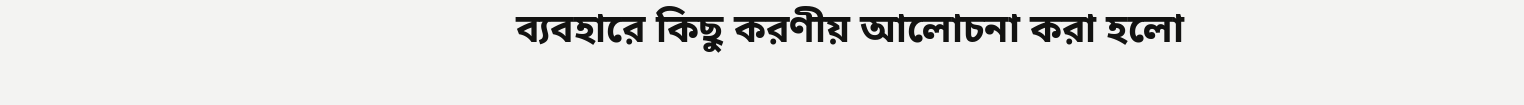ব্যবহারে কিছু করণীয় আলোচনা করা হলো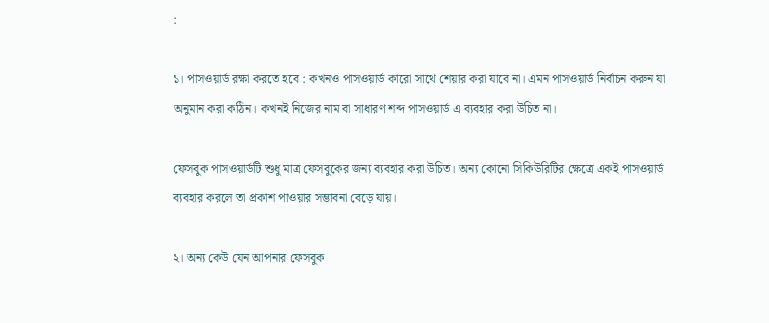:

১। পাসওয়ার্ড রক্ষা করতে হবে : কখনও পাসওয়ার্ড কারো সাথে শেয়ার করা যাবে না। এমন পাসওয়ার্ড নির্বাচন করুন যা অনুমান করা কঠিন। কখনই নিজের নাম বা সাধারণ শব্দ পাসওয়ার্ড এ ব্যবহার করা উচিত না।

ফেসবুক পাসওয়ার্ডটি শুধু মাত্র ফেসবুকের জন্য ব্যবহার করা উচিত। অন্য কোনো সিকিউরিটির ক্ষেত্রে একই পাসওয়ার্ড ব্যবহার করলে তা প্রকাশ পাওয়ার সম্ভাবনা বেড়ে যায়।

২। অন্য কেউ যেন আপনার ফেসবুক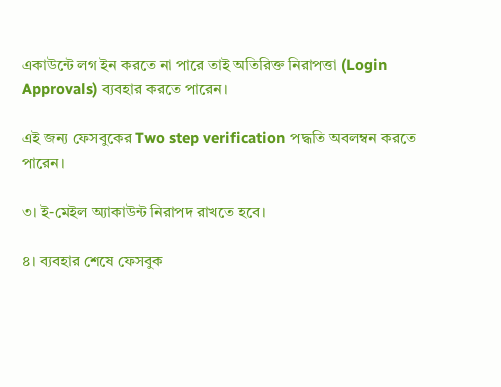একাউন্টে লগ ইন করতে না পারে তাই অতিরিক্ত নিরাপত্তা (Login Approvals) ব্যবহার করতে পারেন।

এই জন্য ফেসবুকের Two step verification পদ্ধতি অবলম্বন করতে পারেন।

৩। ই-মেইল অ্যাকাউন্ট নিরাপদ রাখতে হবে।

৪। ব্যবহার শেষে ফেসবুক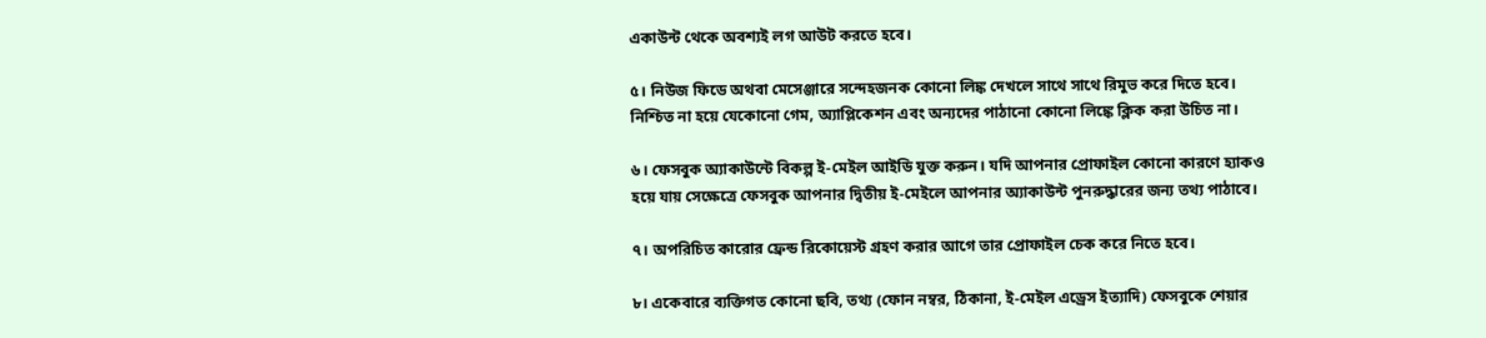একাউন্ট থেকে অবশ্যই লগ আউট করতে হবে।

৫। নিউজ ফিডে অথবা মেসেঞ্জারে সন্দেহজনক কোনো লিঙ্ক দেখলে সাথে সাথে রিমুভ করে দিতে হবে। নিশ্চিত না হয়ে যেকোনো গেম, অ্যাপ্লিকেশন এবং অন্যদের পাঠানো কোনো লিঙ্কে ক্লিক করা উচিত না।

৬। ফেসবুক অ্যাকাউন্টে বিকল্প ই-মেইল আইডি যুক্ত করুন। যদি আপনার প্রোফাইল কোনো কারণে হ্যাকও হয়ে যায় সেক্ষেত্রে ফেসবুক আপনার দ্বিতীয় ই-মেইলে আপনার অ্যাকাউন্ট পুনরুদ্ধারের জন্য তথ্য পাঠাবে।

৭। অপরিচিত কারোর ফ্রেন্ড রিকোয়েস্ট গ্রহণ করার আগে তার প্রোফাইল চেক করে নিতে হবে।

৮। একেবারে ব্যক্তিগত কোনো ছবি, তথ্য (ফোন নম্বর, ঠিকানা, ই-মেইল এড্রেস ইত্যাদি) ফেসবুকে শেয়ার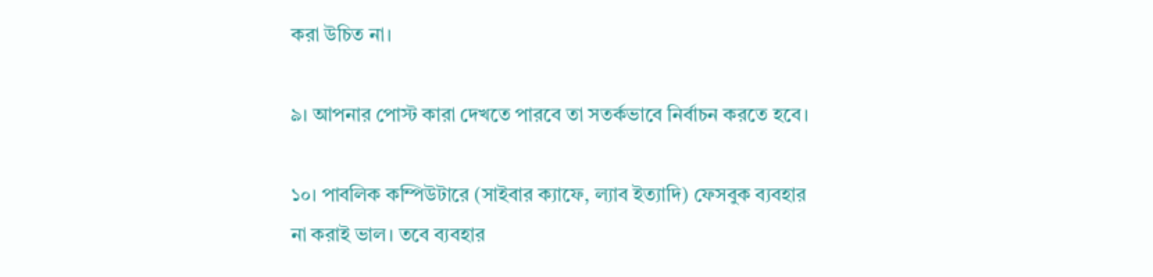করা উচিত না।

৯। আপনার পোস্ট কারা দেখতে পারবে তা সতর্কভাবে নির্বাচন করতে হবে।

১০। পাবলিক কম্পিউটারে (সাইবার ক্যাফে, ল্যাব ইত্যাদি) ফেসবুক ব্যবহার না করাই ভাল। তবে ব্যবহার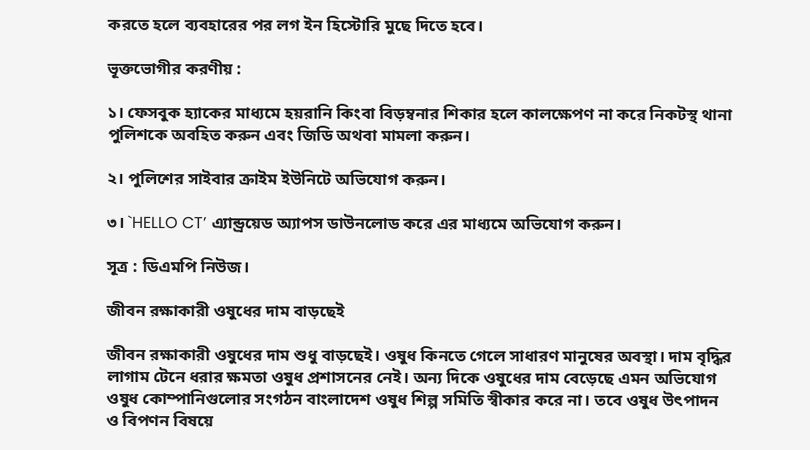করতে হলে ব্যবহারের পর লগ ইন হিস্টোরি মুছে দিতে হবে।

ভূক্তভোগীর করণীয় :

১। ফেসবুক হ্যাকের মাধ্যমে হয়রানি কিংবা বিড়ম্বনার শিকার হলে কালক্ষেপণ না করে নিকটস্থ থানা পুলিশকে অবহিত করুন এবং জিডি অথবা মামলা করুন।

২। পুলিশের সাইবার ক্রাইম ইউনিটে অভিযোগ করুন।

৩। `HELLO CT’ এ্যান্ড্রয়েড অ্যাপস ডাউনলোড করে এর মাধ্যমে অভিযোগ করুন।

সূত্র : ডিএমপি নিউজ।

জীবন রক্ষাকারী ওষুধের দাম বাড়ছেই

জীবন রক্ষাকারী ওষুধের দাম শুধু বাড়ছেই। ওষুধ কিনতে গেলে সাধারণ মানুষের অবস্থা। দাম বৃদ্ধির লাগাম টেনে ধরার ক্ষমতা ওষুধ প্রশাসনের নেই। অন্য দিকে ওষুধের দাম বেড়েছে এমন অভিযোগ ওষুধ কোম্পানিগুলোর সংগঠন বাংলাদেশ ওষুধ শিল্প সমিতি স্বীকার করে না। তবে ওষুধ উৎপাদন ও বিপণন বিষয়ে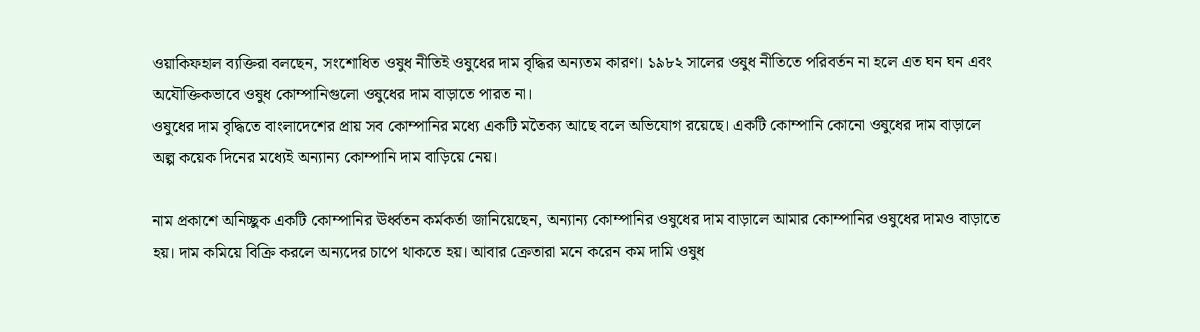ওয়াকিফহাল ব্যক্তিরা বলছেন, সংশোধিত ওষুধ নীতিই ওষুধের দাম বৃদ্ধির অন্যতম কারণ। ১৯৮২ সালের ওষুধ নীতিতে পরিবর্তন না হলে এত ঘন ঘন এবং অযৌক্তিকভাবে ওষুধ কোম্পানিগুলো ওষুধের দাম বাড়াতে পারত না।
ওষুধের দাম বৃদ্ধিতে বাংলাদেশের প্রায় সব কোম্পানির মধ্যে একটি মতৈক্য আছে বলে অভিযোগ রয়েছে। একটি কোম্পানি কোনো ওষুধের দাম বাড়ালে অল্প কয়েক দিনের মধ্যেই অন্যান্য কোম্পানি দাম বাড়িয়ে নেয়।

নাম প্রকাশে অনিচ্ছুক একটি কোম্পানির ঊর্ধ্বতন কর্মকর্তা জানিয়েছেন, অন্যান্য কোম্পানির ওষুধের দাম বাড়ালে আমার কোম্পানির ওষুধের দামও বাড়াতে হয়। দাম কমিয়ে বিক্রি করলে অন্যদের চাপে থাকতে হয়। আবার ক্রেতারা মনে করেন কম দামি ওষুধ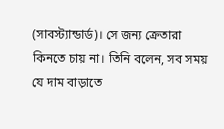(সাবস্ট্যান্ডার্ড)। সে জন্য ক্রেতারা কিনতে চায় না। তিনি বলেন, সব সময় যে দাম বাড়াতে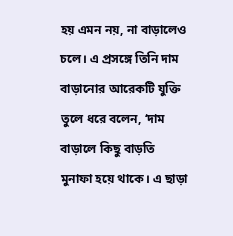হয় এমন নয়, না বাড়ালেও চলে। এ প্রসঙ্গে তিনি দাম বাড়ানোর আরেকটি যুক্তি তুলে ধরে বলেন, ‘দাম বাড়ালে কিছু বাড়তি মুনাফা হয়ে থাকে। এ ছাড়া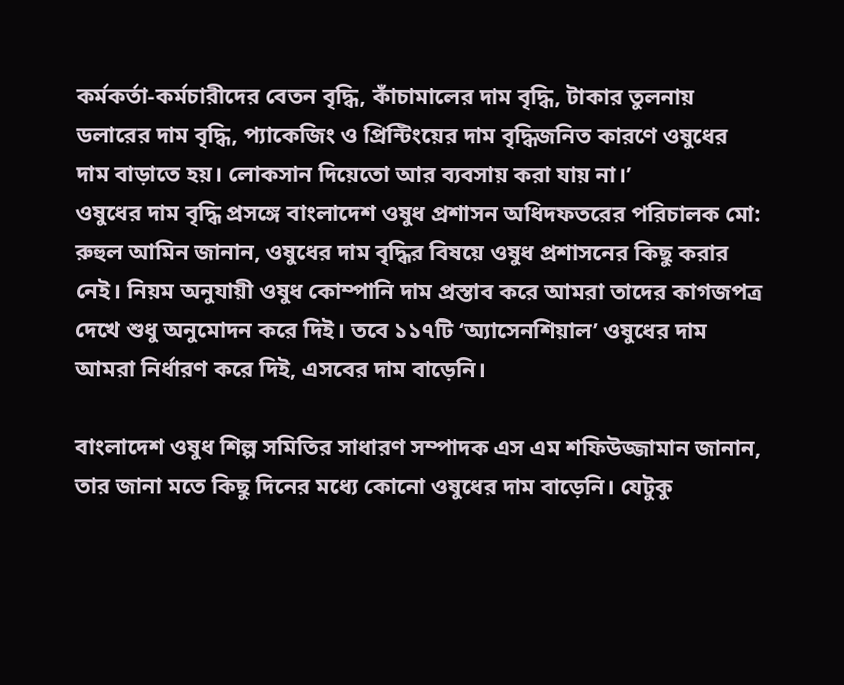কর্মকর্তা-কর্মচারীদের বেতন বৃদ্ধি, কাঁচামালের দাম বৃদ্ধি, টাকার তুলনায় ডলারের দাম বৃদ্ধি, প্যাকেজিং ও প্রিন্টিংয়ের দাম বৃদ্ধিজনিত কারণে ওষুধের দাম বাড়াতে হয়। লোকসান দিয়েতো আর ব্যবসায় করা যায় না।’
ওষুধের দাম বৃদ্ধি প্রসঙ্গে বাংলাদেশ ওষুধ প্রশাসন অধিদফতরের পরিচালক মো: রুহুল আমিন জানান, ওষুধের দাম বৃদ্ধির বিষয়ে ওষুধ প্রশাসনের কিছু করার নেই। নিয়ম অনুযায়ী ওষুধ কোম্পানি দাম প্রস্তাব করে আমরা তাদের কাগজপত্র দেখে শুধু অনুমোদন করে দিই। তবে ১১৭টি ‘অ্যাসেনশিয়াল’ ওষুধের দাম আমরা নির্ধারণ করে দিই, এসবের দাম বাড়েনি।

বাংলাদেশ ওষুধ শিল্প সমিতির সাধারণ সম্পাদক এস এম শফিউজ্জামান জানান, তার জানা মতে কিছু দিনের মধ্যে কোনো ওষুধের দাম বাড়েনি। যেটুকু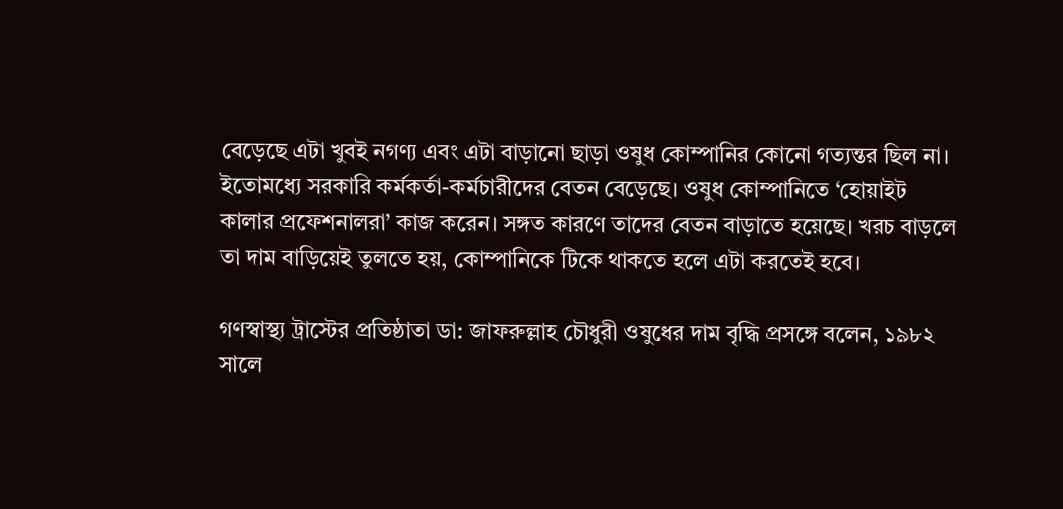বেড়েছে এটা খুবই নগণ্য এবং এটা বাড়ানো ছাড়া ওষুধ কোম্পানির কোনো গত্যন্তর ছিল না। ইতোমধ্যে সরকারি কর্মকর্তা-কর্মচারীদের বেতন বেড়েছে। ওষুধ কোম্পানিতে ‘হোয়াইট কালার প্রফেশনালরা’ কাজ করেন। সঙ্গত কারণে তাদের বেতন বাড়াতে হয়েছে। খরচ বাড়লে তা দাম বাড়িয়েই তুলতে হয়, কোম্পানিকে টিকে থাকতে হলে এটা করতেই হবে।

গণস্বাস্থ্য ট্রাস্টের প্রতিষ্ঠাতা ডা: জাফরুল্লাহ চৌধুরী ওষুধের দাম বৃদ্ধি প্রসঙ্গে বলেন, ১৯৮২ সালে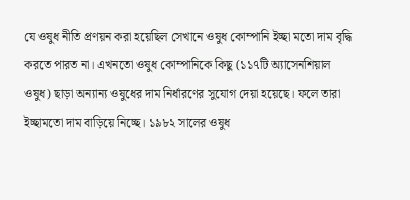যে ওষুধ নীতি প্রণয়ন করা হয়েছিল সেখানে ওষুধ কোম্পানি ইচ্ছা মতো দাম বৃদ্ধি করতে পারত না। এখনতো ওষুধ কোম্পানিকে কিছু (১১৭টি অ্যাসেনশিয়াল ওষুধ) ছাড়া অন্যান্য ওষুধের দাম নির্ধারণের সুযোগ দেয়া হয়েছে। ফলে তারা ইচ্ছামতো দাম বাড়িয়ে নিচ্ছে। ১৯৮২ সালের ওষুধ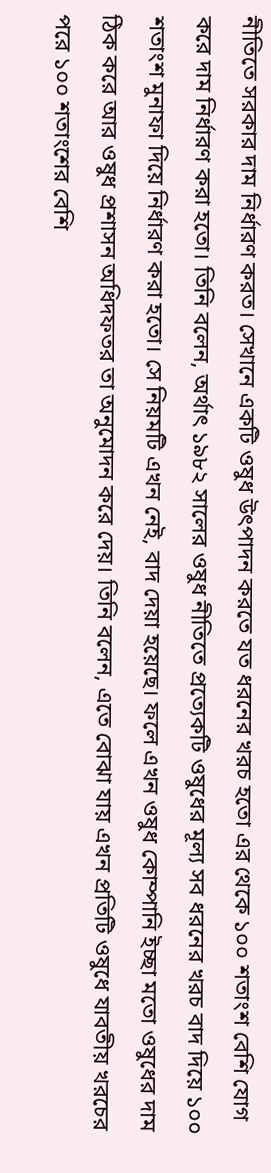নীতিতে সরকার দাম নির্ধারণ করত। সেখানে একটি ওষুধ উৎপাদন করতে যত ধরনের খরচ হতো এর থেকে ১০০ শতাংশ বেশি যোগ করে দাম নির্ধারণ করা হতো। তিনি বলেন, অর্থাৎ ১৯৮২ সালের ওষুধ নীতিতে প্রত্যেকটি ওষুধের মূল্য সব ধরনের খরচ বাদ দিয়ে ১০০ শতাংশ মুনাফা দিয়ে নির্ধারণ করা হতো। সে নিয়মটি এখন নেই, বাদ দেয়া হয়েছে। ফলে এখন ওষুধ কোম্পানি ইচ্ছা মতো ওষুধের দাম ঠিক করে আর ওষুধ প্রশাসন অধিদফতর তা অনুমোদন করে দেয়। তিনি বলেন, এতে বোঝা যায় এখন প্রতিটি ওষুধে যাবতীয় খরচের পরে ১০০ শতাংশের বেশি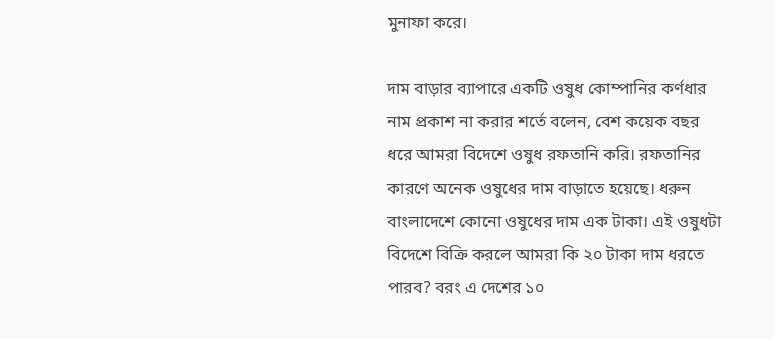মুনাফা করে।

দাম বাড়ার ব্যাপারে একটি ওষুধ কোম্পানির কর্ণধার নাম প্রকাশ না করার শর্তে বলেন, বেশ কয়েক বছর ধরে আমরা বিদেশে ওষুধ রফতানি করি। রফতানির কারণে অনেক ওষুধের দাম বাড়াতে হয়েছে। ধরুন বাংলাদেশে কোনো ওষুধের দাম এক টাকা। এই ওষুধটা বিদেশে বিক্রি করলে আমরা কি ২০ টাকা দাম ধরতে পারব? বরং এ দেশের ১০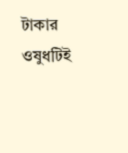টাকার ওষুধটিই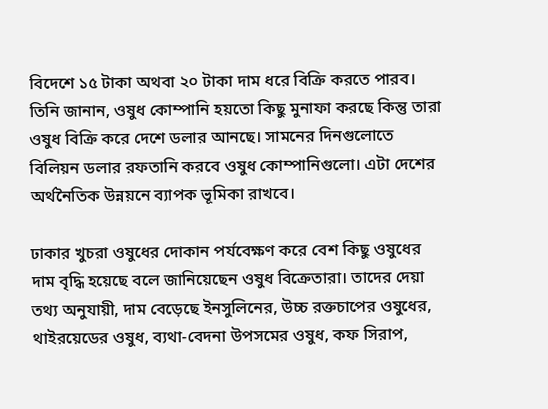বিদেশে ১৫ টাকা অথবা ২০ টাকা দাম ধরে বিক্রি করতে পারব। তিনি জানান, ওষুধ কোম্পানি হয়তো কিছু মুনাফা করছে কিন্তু তারা ওষুধ বিক্রি করে দেশে ডলার আনছে। সামনের দিনগুলোতে বিলিয়ন ডলার রফতানি করবে ওষুধ কোম্পানিগুলো। এটা দেশের অর্থনৈতিক উন্নয়নে ব্যাপক ভূমিকা রাখবে।

ঢাকার খুচরা ওষুধের দোকান পর্যবেক্ষণ করে বেশ কিছু ওষুধের দাম বৃদ্ধি হয়েছে বলে জানিয়েছেন ওষুধ বিক্রেতারা। তাদের দেয়া তথ্য অনুযায়ী, দাম বেড়েছে ইনসুলিনের, উচ্চ রক্তচাপের ওষুধের, থাইরয়েডের ওষুধ, ব্যথা-বেদনা উপসমের ওষুধ, কফ সিরাপ,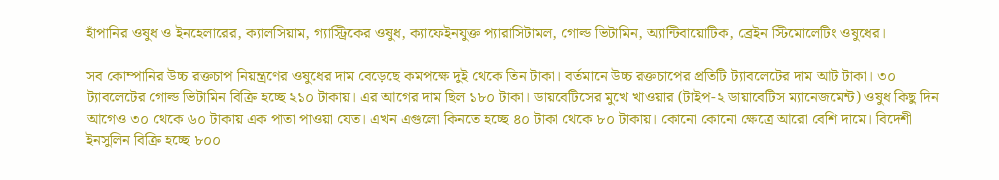হাঁপানির ওষুধ ও ইনহেলারের, ক্যালসিয়াম, গ্যাস্ট্রিকের ওষুধ, ক্যাফেইনযুক্ত প্যারাসিটামল, গোল্ড ভিটামিন, অ্যান্টিবায়োটিক, ব্রেইন স্টিমোলেটিং ওষুধের।

সব কোম্পানির উচ্চ রক্তচাপ নিয়ন্ত্রণের ওষুধের দাম বেড়েছে কমপক্ষে দুই থেকে তিন টাকা। বর্তমানে উচ্চ রক্তচাপের প্রতিটি ট্যাবলেটের দাম আট টাকা। ৩০ ট্যাবলেটের গোল্ড ভিটামিন বিক্রি হচ্ছে ২১০ টাকায়। এর আগের দাম ছিল ১৮০ টাকা। ডায়বেটিসের মুখে খাওয়ার (টাইপ-২ ডায়াবেটিস ম্যানেজমেন্ট) ওষুধ কিছু দিন আগেও ৩০ থেকে ৬০ টাকায় এক পাতা পাওয়া যেত। এখন এগুলো কিনতে হচ্ছে ৪০ টাকা থেকে ৮০ টাকায়। কোনো কোনো ক্ষেত্রে আরো বেশি দামে। বিদেশী ইনসুলিন বিক্রি হচ্ছে ৮০০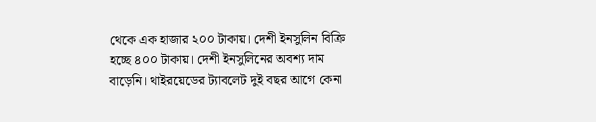থেকে এক হাজার ২০০ টাকায়। দেশী ইনসুলিন বিক্রি হচ্ছে ৪০০ টাকায়। দেশী ইনসুলিনের অবশ্য দাম বাড়েনি। থাইরয়েডের ট্যাবলেট দুই বছর আগে কেনা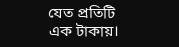যেত প্রতিটি এক টাকায়।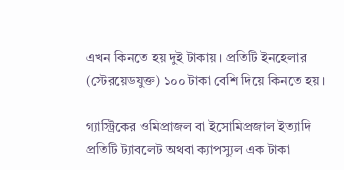এখন কিনতে হয় দুই টাকায়। প্রতিটি ইনহেলার (স্টেরয়েডযুক্ত) ১০০ টাকা বেশি দিয়ে কিনতে হয়।

গ্যাস্ট্রিকের ওমিপ্রাজল বা ইসোমিপ্রজাল ইত্যাদি প্রতিটি ট্যাবলেট অথবা ক্যাপস্যুল এক টাকা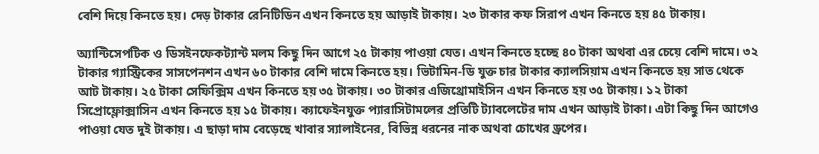বেশি দিয়ে কিনতে হয়। দেড় টাকার রেনিটিডিন এখন কিনতে হয় আড়াই টাকায়। ২৩ টাকার কফ সিরাপ এখন কিনতে হয় ৪৫ টাকায়।

অ্যান্টিসেপটিক ও ডিসইনফেকট্যান্ট মলম কিছু দিন আগে ২৫ টাকায় পাওয়া যেত। এখন কিনতে হচ্ছে ৪০ টাকা অথবা এর চেয়ে বেশি দামে। ৩২ টাকার গ্যাস্ট্রিকের সাসপেনশন এখন ৬০ টাকার বেশি দামে কিনতে হয়। ভিটামিন-ডি যুক্ত চার টাকার ক্যালসিয়াম এখন কিনতে হয় সাত থেকে আট টাকায়। ২৫ টাকা সেফিক্সিম এখন কিনতে হয় ৩৫ টাকায়। ৩০ টাকার এজিথ্রোমাইসিন এখন কিনতে হয় ৩৫ টাকায়। ১২ টাকা সিপ্রোফ্লোক্সাসিন এখন কিনতে হয় ১৫ টাকায়। ক্যাফেইনযুক্ত প্যারাসিটামলের প্রতিটি ট্যাবলেটের দাম এখন আড়াই টাকা। এটা কিছু দিন আগেও পাওয়া যেত দুই টাকায়। এ ছাড়া দাম বেড়েছে খাবার স্যালাইনের, বিভিন্ন ধরনের নাক অথবা চোখের ড্রপের।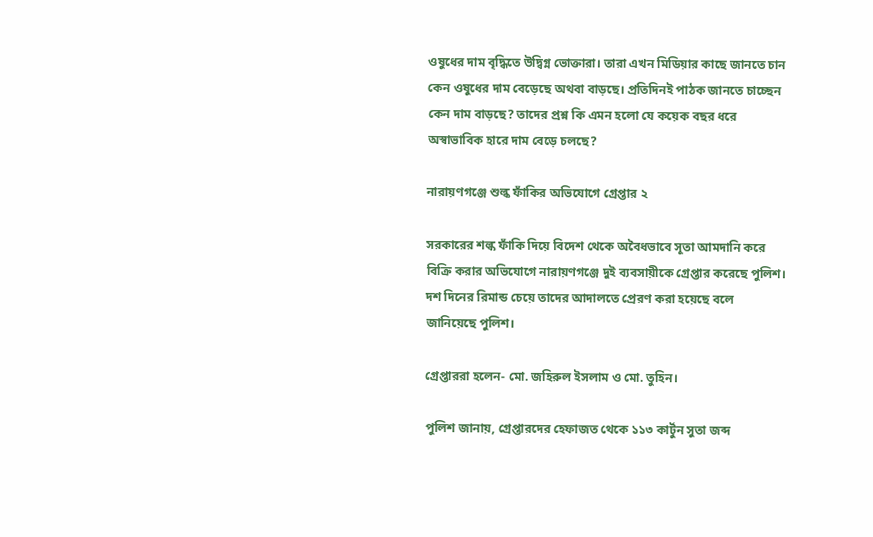ওষুধের দাম বৃদ্ধিতে উদ্বিগ্ন ভোক্তারা। তারা এখন মিডিয়ার কাছে জানতে চান কেন ওষুধের দাম বেড়েছে অথবা বাড়ছে। প্রতিদিনই পাঠক জানতে চাচ্ছেন কেন দাম বাড়ছে? তাদের প্রশ্ন কি এমন হলো যে কয়েক বছর ধরে অস্বাভাবিক হারে দাম বেড়ে চলছে?

নারায়ণগঞ্জে শুল্ক ফাঁকির অভিযোগে গ্রেপ্তার ২

সরকারের শল্ক ফাঁকি দিয়ে বিদেশ থেকে অবৈধভাবে সূতা আমদানি করে বিক্রি করার অভিযোগে নারায়ণগঞ্জে দুই ব্যবসায়ীকে গ্রেপ্তার করেছে পুলিশ। দশ দিনের রিমান্ড চেয়ে তাদের আদালতে প্রেরণ করা হয়েছে বলে জানিয়েছে পুলিশ।

গ্রেপ্তাররা হলেন- মো. জহিরুল ইসলাম ও মো. তুহিন।

পুলিশ জানায়, গ্রেপ্তারদের হেফাজত থেকে ১১৩ কার্টুন সুতা জব্দ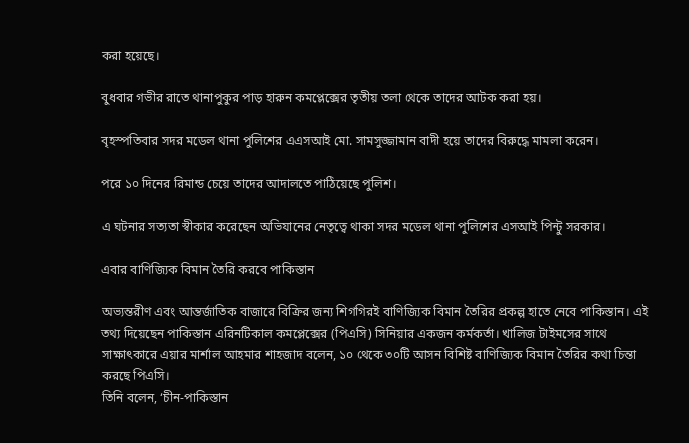করা হয়েছে।

বুধবার গভীর রাতে থানাপুকুর পাড় হারুন কমপ্লেক্সের তৃতীয় তলা থেকে তাদের আটক করা হয়।

বৃহস্পতিবার সদর মডেল থানা পুলিশের এএসআই মো. সামসুজ্জামান বাদী হয়ে তাদের বিরুদ্ধে মামলা করেন।

পরে ১০ দিনের রিমান্ড চেয়ে তাদের আদালতে পাঠিয়েছে পুলিশ।

এ ঘটনার সত্যতা স্বীকার করেছেন অভিযানের নেতৃত্বে থাকা সদর মডেল থানা পুলিশের এসআই পিন্টু সরকার।

এবার বাণিজ্যিক বিমান তৈরি করবে পাকিস্তান

অভ্যন্তরীণ এবং আন্তর্জাতিক বাজারে বিক্রির জন্য শিগগিরই বাণিজ্যিক বিমান তৈরির প্রকল্প হাতে নেবে পাকিস্তান। এই তথ্য দিয়েছেন পাকিস্তান এরিনটিকাল কমপ্লেক্সের (পিএসি) সিনিয়ার একজন কর্মকর্তা। খালিজ টাইমসের সাথে সাক্ষাৎকারে এয়ার মার্শাল আহমার শাহজাদ বলেন, ১০ থেকে ৩০টি আসন বিশিষ্ট বাণিজ্যিক বিমান তৈরির কথা চিন্তা করছে পিএসি।
তিনি বলেন, ‘চীন-পাকিস্তান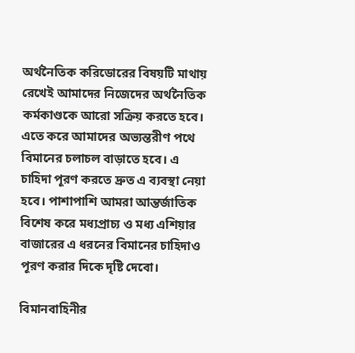অর্থনৈতিক করিডোরের বিষয়টি মাথায় রেখেই আমাদের নিজেদের অর্থনৈতিক কর্মকাণ্ডকে আরো সক্রিয় করতে হবে। এতে করে আমাদের অভ্যন্তরীণ পথে বিমানের চলাচল বাড়াতে হবে। এ চাহিদা পূরণ করতে দ্রুত এ ব্যবস্থা নেয়া হবে। পাশাপাশি আমরা আন্তর্জাতিক বিশেষ করে মধ্যপ্রাচ্য ও মধ্য এশিয়ার বাজারের এ ধরনের বিমানের চাহিদাও পূরণ করার দিকে দৃষ্টি দেবো।

বিমানবাহিনীর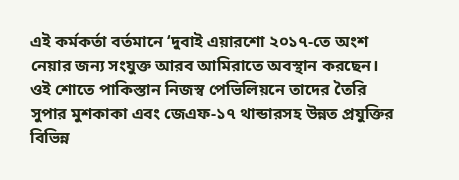এই কর্মকর্তা বর্তমানে ‘দুবাই এয়ারশো ২০১৭-তে অংশ নেয়ার জন্য সংযুক্ত আরব আমিরাতে অবস্থান করছেন। ওই শোতে পাকিস্তান নিজস্ব পেভিলিয়নে তাদের তৈরি সুপার মুশকাকা এবং জেএফ-১৭ থান্ডারসহ উন্নত প্রযুক্তির বিভিন্ন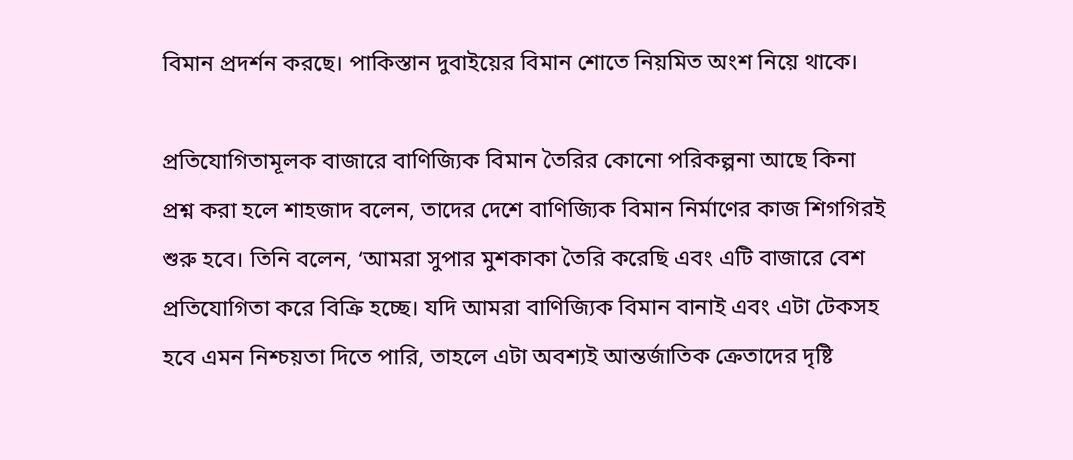বিমান প্রদর্শন করছে। পাকিস্তান দুবাইয়ের বিমান শোতে নিয়মিত অংশ নিয়ে থাকে।

প্রতিযোগিতামূলক বাজারে বাণিজ্যিক বিমান তৈরির কোনো পরিকল্পনা আছে কিনা প্রশ্ন করা হলে শাহজাদ বলেন, তাদের দেশে বাণিজ্যিক বিমান নির্মাণের কাজ শিগগিরই শুরু হবে। তিনি বলেন, ‘আমরা সুপার মুশকাকা তৈরি করেছি এবং এটি বাজারে বেশ প্রতিযোগিতা করে বিক্রি হচ্ছে। যদি আমরা বাণিজ্যিক বিমান বানাই এবং এটা টেকসহ হবে এমন নিশ্চয়তা দিতে পারি, তাহলে এটা অবশ্যই আন্তর্জাতিক ক্রেতাদের দৃষ্টি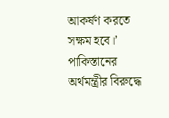আকর্ষণ করতে সক্ষম হবে।’
পাকিস্তানের অর্থমন্ত্রীর বিরুদ্ধে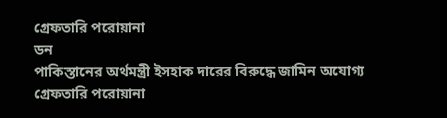গ্রেফতারি পরোয়ানা
ডন
পাকিস্তানের অর্থমন্ত্রী ইসহাক দারের বিরুদ্ধে জামিন অযোগ্য গ্রেফতারি পরোয়ানা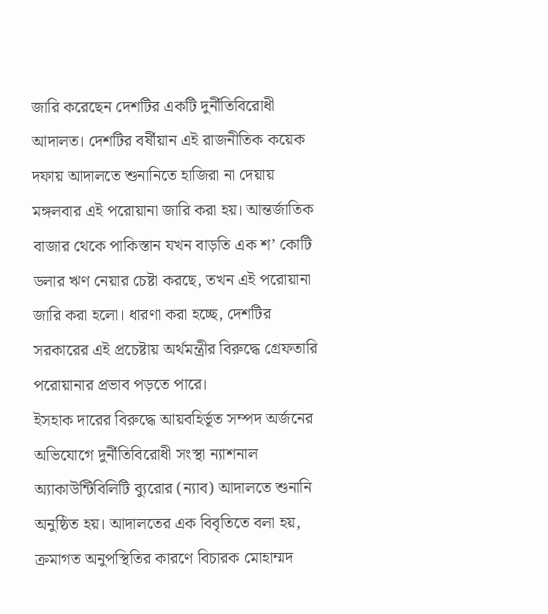জারি করেছেন দেশটির একটি দুর্নীতিবিরোধী আদালত। দেশটির বর্ষীয়ান এই রাজনীতিক কয়েক দফায় আদালতে শুনানিতে হাজিরা না দেয়ায় মঙ্গলবার এই পরোয়ানা জারি করা হয়। আন্তর্জাতিক বাজার থেকে পাকিস্তান যখন বাড়তি এক শ’ কোটি ডলার ঋণ নেয়ার চেষ্টা করছে, তখন এই পরোয়ানা জারি করা হলো। ধারণা করা হচ্ছে, দেশটির সরকারের এই প্রচেষ্টায় অর্থমন্ত্রীর বিরুদ্ধে গ্রেফতারি পরোয়ানার প্রভাব পড়তে পারে।
ইসহাক দারের বিরুদ্ধে আয়বহির্ভূত সম্পদ অর্জনের অভিযোগে দুর্নীতিবিরোধী সংস্থা ন্যাশনাল অ্যাকাউন্টিবিলিটি ব্যুরোর (ন্যাব) আদালতে শুনানি অনুষ্ঠিত হয়। আদালতের এক বিবৃতিতে বলা হয়, ক্রমাগত অনুপস্থিতির কারণে বিচারক মোহাম্মদ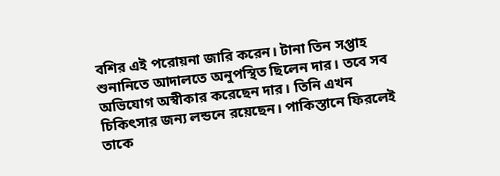বশির এই পরোয়না জারি করেন। টানা তিন সপ্তাহ শুনানিতে আদালতে অনুপস্থিত ছিলেন দার। তবে সব অভিযোগ অস্বীকার করেছেন দার। তিনি এখন চিকিৎসার জন্য লন্ডনে রয়েছেন। পাকিস্তানে ফিরলেই তাকে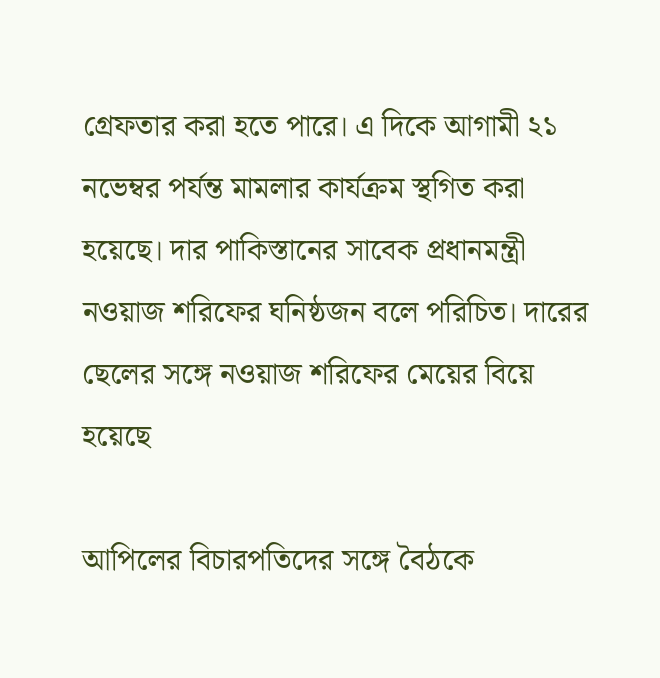গ্রেফতার করা হতে পারে। এ দিকে আগামী ২১ নভেম্বর পর্যন্ত মামলার কার্যক্রম স্থগিত করা হয়েছে। দার পাকিস্তানের সাবেক প্রধানমন্ত্রী নওয়াজ শরিফের ঘনিষ্ঠজন বলে পরিচিত। দারের ছেলের সঙ্গে নওয়াজ শরিফের মেয়ের বিয়ে হয়েছে

আপিলের বিচারপতিদের সঙ্গে বৈঠকে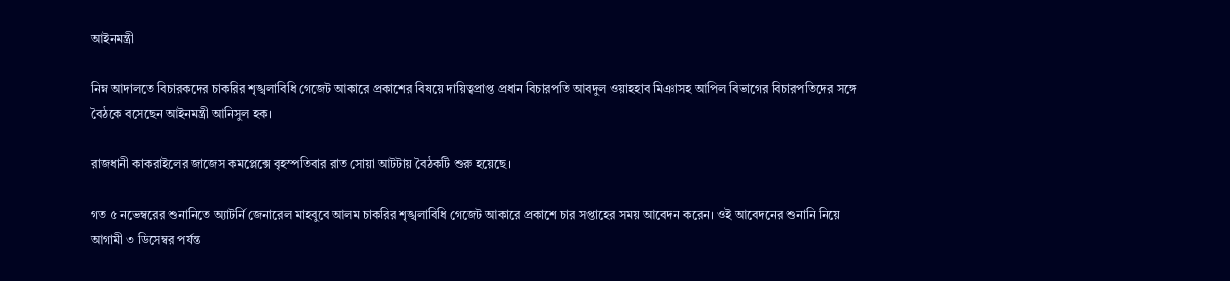আইনমন্ত্রী

নিম্ন আদালতে বিচারকদের চাকরির শৃঙ্খলাবিধি গেজেট আকারে প্রকাশের বিষয়ে দায়িত্বপ্রাপ্ত প্রধান বিচারপতি আবদুল ওয়াহহাব মিঞাসহ আপিল বিভাগের বিচারপতিদের সঙ্গে বৈঠকে বসেছেন আইনমন্ত্রী আনিসুল হক।

রাজধানী কাকরাইলের জাজেস কমপ্লেক্সে বৃহস্পতিবার রাত সোয়া আটটায় বৈঠকটি শুরু হয়েছে।

গত ৫ নভেম্বরের শুনানিতে অ্যাটর্নি জেনারেল মাহবুবে আলম চাকরির শৃঙ্খলাবিধি গেজেট আকারে প্রকাশে চার সপ্তাহের সময় আবেদন করেন। ওই আবেদনের শুনানি নিয়ে আগামী ৩ ডিসেম্বর পর্যন্ত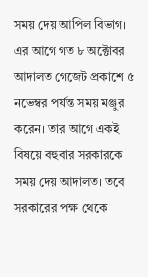সময় দেয় আপিল বিভাগ। এর আগে গত ৮ অক্টোবর আদালত গেজেট প্রকাশে ৫ নভেম্বর পর্যন্ত সময় মঞ্জুর করেন। তার আগে একই বিষয়ে বহুবার সরকারকে সময় দেয় আদালত। তবে সরকারের পক্ষ থেকে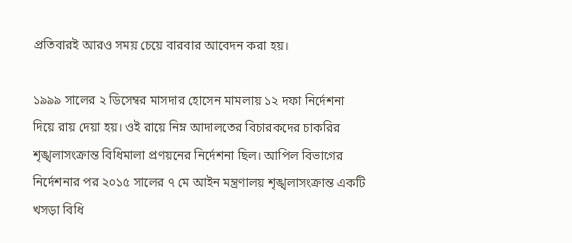প্রতিবারই আরও সময় চেয়ে বারবার আবেদন করা হয়।

১৯৯৯ সালের ২ ডিসেম্বর মাসদার হোসেন মামলায় ১২ দফা নির্দেশনা দিয়ে রায় দেয়া হয়। ওই রায়ে নিম্ন আদালতের বিচারকদের চাকরির শৃঙ্খলাসংক্রান্ত বিধিমালা প্রণয়নের নির্দেশনা ছিল। আপিল বিভাগের নির্দেশনার পর ২০১৫ সালের ৭ মে আইন মন্ত্রণালয় শৃঙ্খলাসংক্রান্ত একটি খসড়া বিধি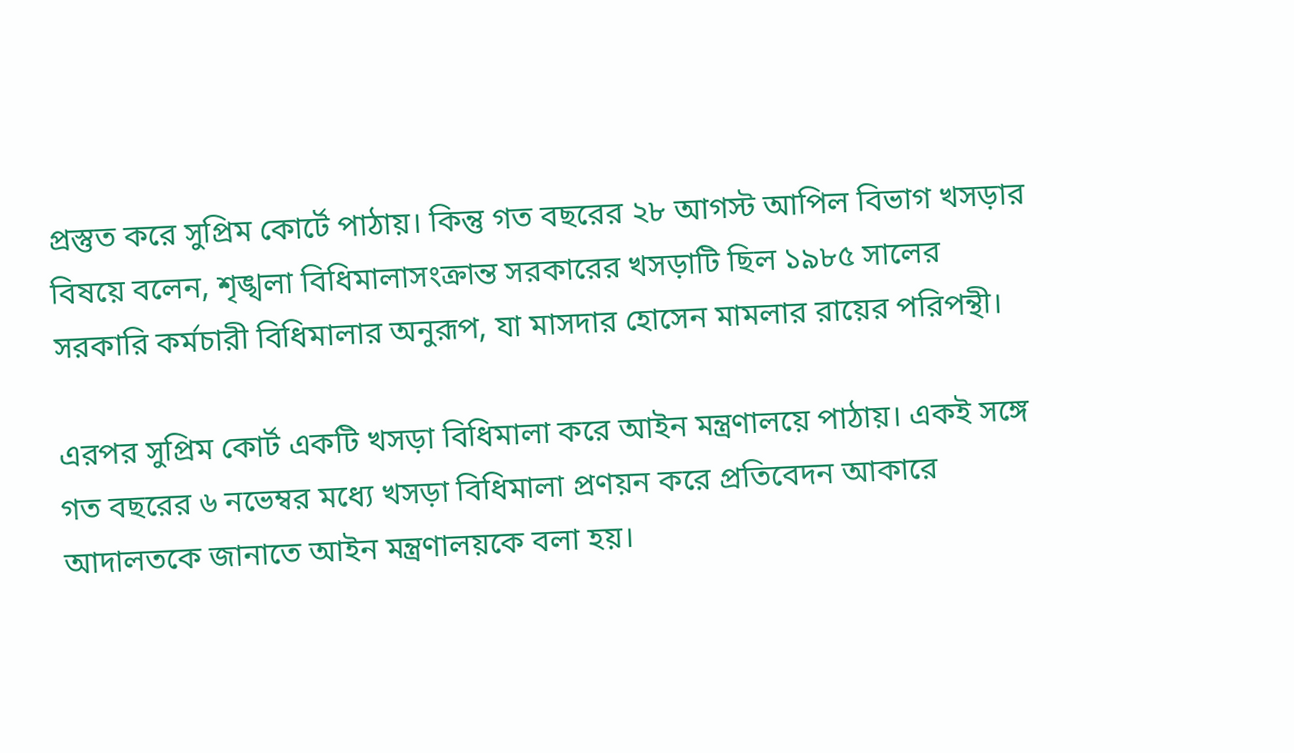প্রস্তুত করে সুপ্রিম কোর্টে পাঠায়। কিন্তু গত বছরের ২৮ আগস্ট আপিল বিভাগ খসড়ার বিষয়ে বলেন, শৃঙ্খলা বিধিমালাসংক্রান্ত সরকারের খসড়াটি ছিল ১৯৮৫ সালের সরকারি কর্মচারী বিধিমালার অনুরূপ, যা মাসদার হোসেন মামলার রায়ের পরিপন্থী।

এরপর সুপ্রিম কোর্ট একটি খসড়া বিধিমালা করে আইন মন্ত্রণালয়ে পাঠায়। একই সঙ্গে গত বছরের ৬ নভেম্বর মধ্যে খসড়া বিধিমালা প্রণয়ন করে প্রতিবেদন আকারে আদালতকে জানাতে আইন মন্ত্রণালয়কে বলা হয়।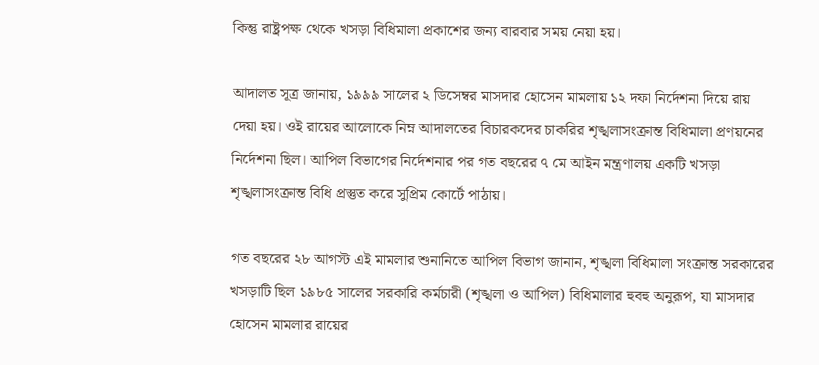কিন্তু রাষ্ট্রপক্ষ থেকে খসড়া বিধিমালা প্রকাশের জন্য বারবার সময় নেয়া হয়।

আদালত সূত্র জানায়, ১৯৯৯ সালের ২ ডিসেম্বর মাসদার হোসেন মামলায় ১২ দফা নির্দেশনা দিয়ে রায় দেয়া হয়। ওই রায়ের আলোকে নিম্ন আদালতের বিচারকদের চাকরির শৃঙ্খলাসংক্রান্ত বিধিমালা প্রণয়নের নির্দেশনা ছিল। আপিল বিভাগের নির্দেশনার পর গত বছরের ৭ মে আইন মন্ত্রণালয় একটি খসড়া শৃঙ্খলাসংক্রান্ত বিধি প্রস্তুত করে সুপ্রিম কোর্টে পাঠায়।

গত বছরের ২৮ আগস্ট এই মামলার শুনানিতে আপিল বিভাগ জানান, শৃঙ্খলা বিধিমালা সংক্রান্ত সরকারের খসড়াটি ছিল ১৯৮৫ সালের সরকারি কর্মচারী (শৃঙ্খলা ও আপিল) বিধিমালার হুবহু অনুরূপ, যা মাসদার হোসেন মামলার রায়ের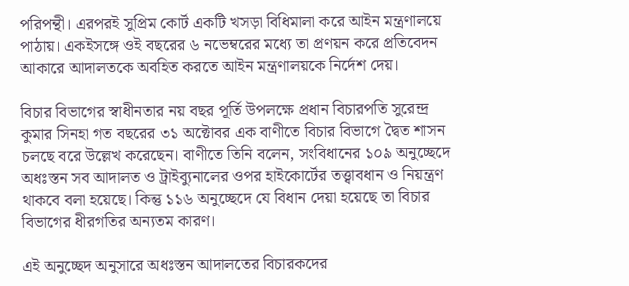পরিপন্থী। এরপরই সুপ্রিম কোর্ট একটি খসড়া বিধিমালা করে আইন মন্ত্রণালয়ে পাঠায়। একইসঙ্গে ওই বছরের ৬ নভেম্বরের মধ্যে তা প্রণয়ন করে প্রতিবেদন আকারে আদালতকে অবহিত করতে আইন মন্ত্রণালয়কে নির্দেশ দেয়।

বিচার বিভাগের স্বাধীনতার নয় বছর পূর্তি উপলক্ষে প্রধান বিচারপতি সুরেন্দ্র কুমার সিনহা গত বছরের ৩১ অক্টোবর এক বাণীতে বিচার বিভাগে দ্বৈত শাসন চলছে বরে উল্লেখ করেছেন। বাণীতে তিনি বলেন, সংবিধানের ১০৯ অনুচ্ছেদে অধঃস্তন সব আদালত ও ট্রাইব্যুনালের ওপর হাইকোর্টের তত্ত্বাবধান ও নিয়ন্ত্রণ থাকবে বলা হয়েছে। কিন্তু ১১৬ অনুচ্ছেদে যে বিধান দেয়া হয়েছে তা বিচার বিভাগের ধীরগতির অন্যতম কারণ।

এই অনুচ্ছেদ অনুসারে অধঃস্তন আদালতের বিচারকদের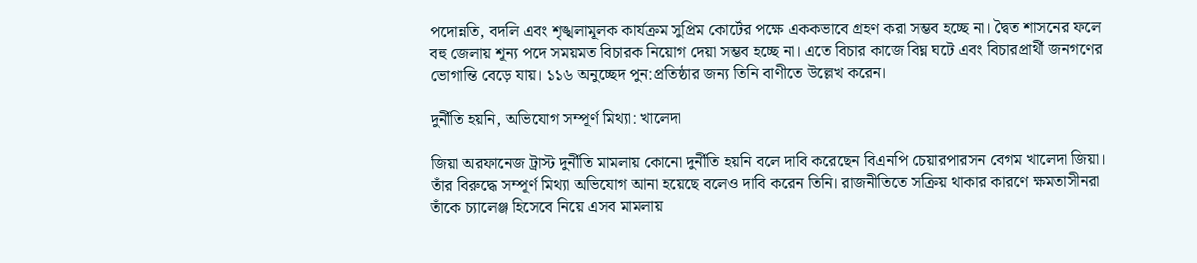পদোন্নতি, বদলি এবং শৃঙ্খলামূলক কার্যক্রম সুপ্রিম কোর্টের পক্ষে এককভাবে গ্রহণ করা সম্ভব হচ্ছে না। দ্বৈত শাসনের ফলে বহু জেলায় শূন্য পদে সময়মত বিচারক নিয়োগ দেয়া সম্ভব হচ্ছে না। এতে বিচার কাজে বিঘ্ন ঘটে এবং বিচারপ্রার্থী জনগণের ভোগান্তি বেড়ে যায়। ১১৬ অনুচ্ছেদ পুন:প্রতিষ্ঠার জন্য তিনি বাণীতে উল্লেখ করেন।

দুর্নীতি হয়নি, অভিযোগ সম্পূর্ণ মিথ্যা: খালেদা

জিয়া অরফানেজ ট্রাস্ট দুর্নীতি মামলায় কোনো দুর্নীতি হয়নি বলে দাবি করেছেন বিএনপি চেয়ারপারসন বেগম খালেদা জিয়া। তাঁর বিরুদ্ধে সম্পূর্ণ মিথ্যা অভিযোগ আনা হয়েছে বলেও দাবি করেন তিনি। রাজনীতিতে সক্রিয় থাকার কারণে ক্ষমতাসীনরা তাঁকে চ্যালেঞ্জ হিসেবে নিয়ে এসব মামলায়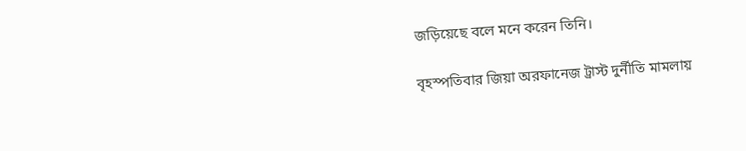জড়িয়েছে বলে মনে করেন তিনি।

বৃহস্পতিবার জিয়া অরফানেজ ট্রাস্ট দুর্নীতি মামলায়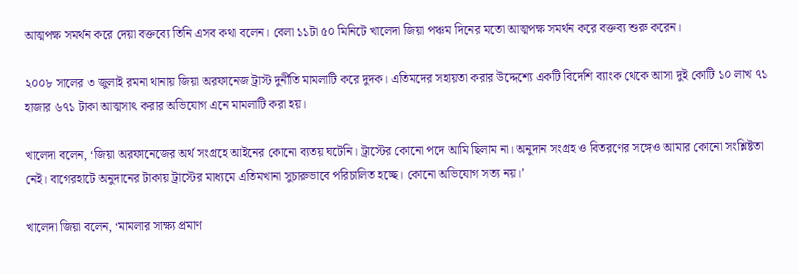আত্মপক্ষ সমর্থন করে দেয়া বক্তব্যে তিনি এসব কথা বলেন। বেলা ১১টা ৫০ মিনিটে খালেদা জিয়া পঞ্চম দিনের মতো আত্মপক্ষ সমর্থন করে বক্তব্য শুরু করেন।

২০০৮ সালের ৩ জুলাই রমনা থানায় জিয়া অরফানেজ ট্রাস্ট দুর্নীতি মামলাটি করে দুদক। এতিমদের সহায়তা করার উদ্দেশ্যে একটি বিদেশি ব্যাংক থেকে আসা দুই কোটি ১০ লাখ ৭১ হাজার ৬৭১ টাকা আত্মসাৎ করার অভিযোগ এনে মামলাটি করা হয়।

খালেদা বলেন, ‘জিয়া অরফানেজের অর্থ সংগ্রহে আইনের কোনো ব্যতয় ঘটেনি। ট্রাস্টের কোনো পদে আমি ছিলাম না। অনুদান সংগ্রহ ও বিতরণের সঙ্গেও আমার কোনো সংশ্লিষ্টতা নেই। বাগেরহাটে অনুদানের টাকায় ট্রাস্টের মাধ্যমে এতিমখানা সুচারুভাবে পরিচালিত হচ্ছে। কোনো অভিযোগ সত্য নয়।’

খালেদা জিয়া বলেন, ‘মামলার সাক্ষ্য প্রমাণ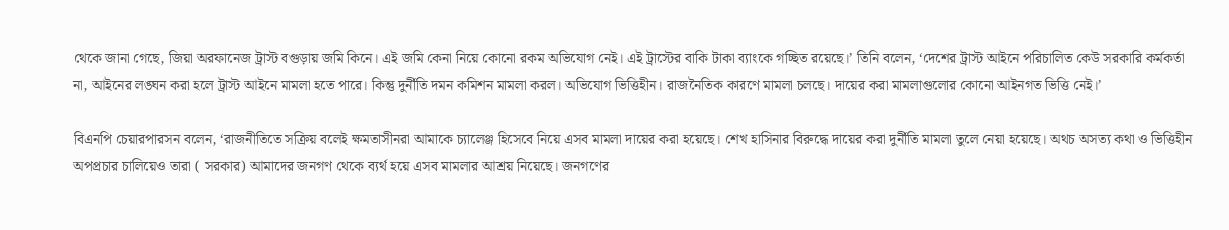থেকে জানা গেছে, জিয়া অরফানেজ ট্রাস্ট বগুড়ায় জমি কিনে। এই জমি কেনা নিয়ে কোনো রকম অভিযোগ নেই। এই ট্রাস্টের বাকি টাকা ব্যাংকে গচ্ছিত রয়েছে।’ তিনি বলেন, ‘দেশের ট্রাস্ট আইনে পরিচালিত কেউ সরকারি কর্মকর্তা না, আইনের লঙ্ঘন করা হলে ট্রাস্ট আইনে মামলা হতে পারে। কিন্তু দুর্নীতি দমন কমিশন মামলা করল। অভিযোগ ভিত্তিহীন। রাজনৈতিক কারণে মামলা চলছে। দায়ের করা মামলাগুলোর কোনো আইনগত ভিত্তি নেই।’

বিএনপি চেয়ারপারসন বলেন, ‘রাজনীতিতে সক্রিয় বলেই ক্ষমতাসীনরা আমাকে চ্যালেঞ্জ হিসেবে নিয়ে এসব মামলা দায়ের করা হয়েছে। শেখ হাসিনার বিরুদ্ধে দায়ের করা দুর্নীতি মামলা তুলে নেয়া হয়েছে। অথচ অসত্য কথা ও ভিত্তিহীন অপপ্রচার চালিয়েও তারা ( সরকার) আমাদের জনগণ থেকে ব্যর্থ হয়ে এসব মামলার আশ্রয় নিয়েছে। জনগণের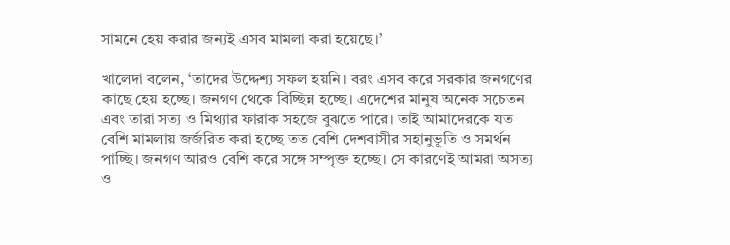সামনে হেয় করার জন্যই এসব মামলা করা হয়েছে।’

খালেদা বলেন, ‘তাদের উদ্দেশ্য সফল হয়নি। বরং এসব করে সরকার জনগণের কাছে হেয় হচ্ছে। জনগণ থেকে বিচ্ছিন্ন হচ্ছে। এদেশের মানুষ অনেক সচেতন এবং তারা সত্য ও মিথ্যার ফারাক সহজে বুঝতে পারে। তাই আমাদেরকে যত বেশি মামলায় জর্জরিত করা হচ্ছে তত বেশি দেশবাসীর সহানুভূতি ও সমর্থন পাচ্ছি। জনগণ আরও বেশি করে সঙ্গে সম্পৃক্ত হচ্ছে। সে কারণেই আমরা অসত্য ও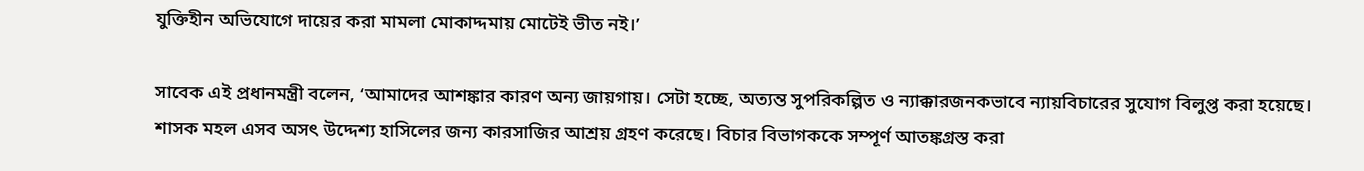যুক্তিহীন অভিযোগে দায়ের করা মামলা মোকাদ্দমায় মোটেই ভীত নই।’

সাবেক এই প্রধানমন্ত্রী বলেন, ‘আমাদের আশঙ্কার কারণ অন্য জায়গায়। সেটা হচ্ছে, অত্যন্ত সুপরিকল্পিত ও ন্যাক্কারজনকভাবে ন্যায়বিচারের সুযোগ বিলুপ্ত করা হয়েছে। শাসক মহল এসব অসৎ উদ্দেশ্য হাসিলের জন্য কারসাজির আশ্রয় গ্রহণ করেছে। বিচার বিভাগককে সম্পূর্ণ আতঙ্কগ্রস্ত করা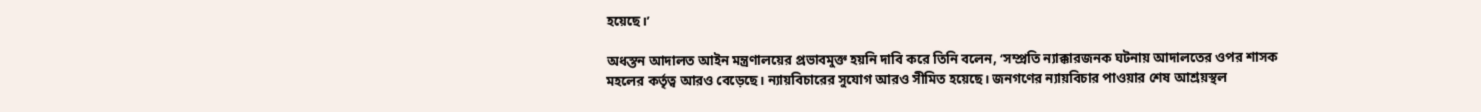হয়েছে।’

অধস্তন আদালত আইন মন্ত্রণালয়ের প্রভাবমুক্ত হয়নি দাবি করে তিনি বলেন, ‘সম্প্রতি ন্যাক্কারজনক ঘটনায় আদালতের ওপর শাসক মহলের কর্তৃত্ব আরও বেড়েছে। ন্যায়বিচারের সুযোগ আরও সীমিত হয়েছে। জনগণের ন্যায়বিচার পাওয়ার শেষ আশ্রয়স্থল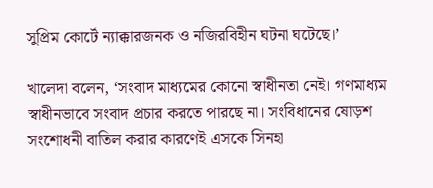সুপ্রিম কোর্টে ন্যাক্কারজনক ও নজিরবিহীন ঘটনা ঘটেছে।’

খালেদা বলেন, ‘সংবাদ মাধ্যমের কোনো স্বাধীনতা নেই। গণমাধ্যম স্বাধীনভাবে সংবাদ প্রচার করতে পারছে না। সংবিধানের ষোড়শ সংশোধনী বাতিল করার কারণেই এসকে সিনহা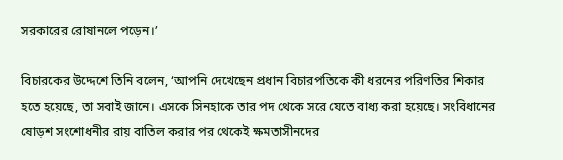সরকারের রোষানলে পড়েন।’

বিচারকের উদ্দেশে তিনি বলেন, ‘আপনি দেখেছেন প্রধান বিচারপতিকে কী ধরনের পরিণতির শিকার হতে হয়েছে, তা সবাই জানে। এসকে সিনহাকে তার পদ থেকে সরে যেতে বাধ্য করা হয়েছে। সংবিধানের ষোড়শ সংশোধনীর রায় বাতিল করার পর থেকেই ক্ষমতাসীনদের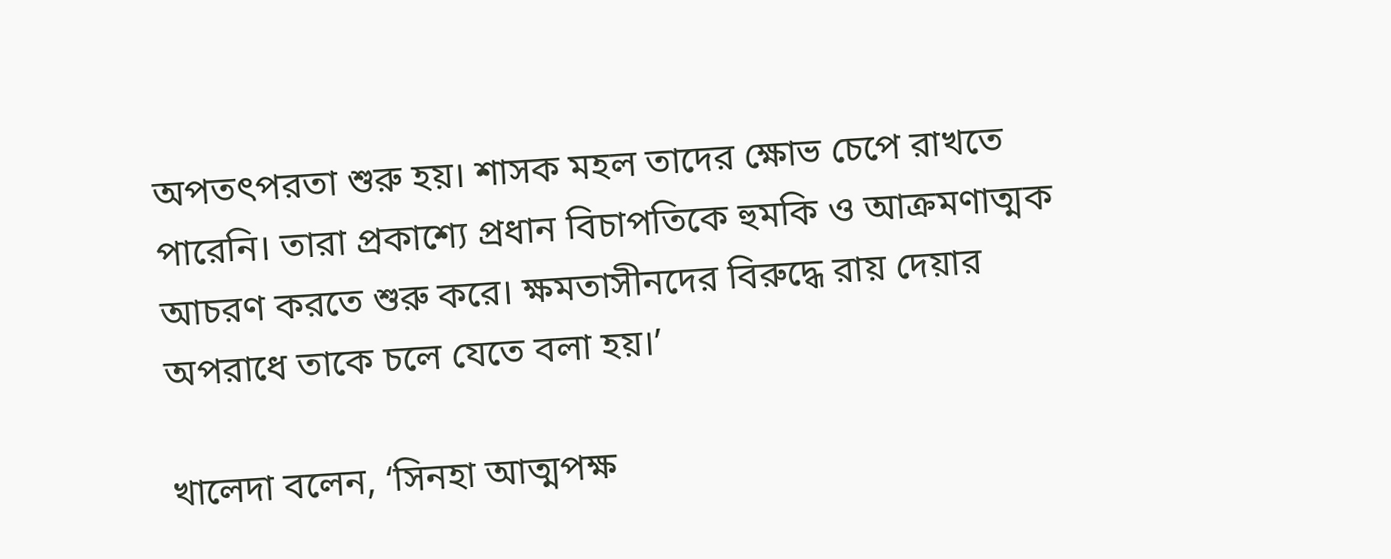অপতৎপরতা শুরু হয়। শাসক মহল তাদের ক্ষোভ চেপে রাখতে পারেনি। তারা প্রকাশ্যে প্রধান বিচাপতিকে হুমকি ও আক্রমণাত্মক আচরণ করতে শুরু করে। ক্ষমতাসীনদের বিরুদ্ধে রায় দেয়ার অপরাধে তাকে চলে যেতে বলা হয়।’

খালেদা বলেন, ‘সিনহা আত্মপক্ষ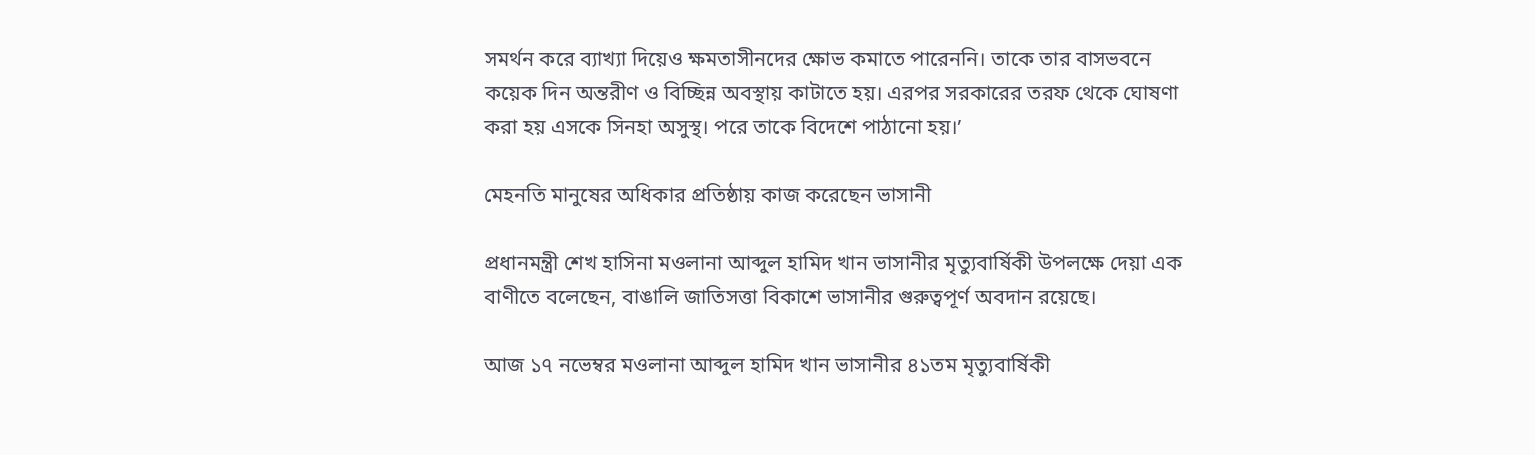সমর্থন করে ব্যাখ্যা দিয়েও ক্ষমতাসীনদের ক্ষোভ কমাতে পারেননি। তাকে তার বাসভবনে কয়েক দিন অন্তরীণ ও বিচ্ছিন্ন অবস্থায় কাটাতে হয়। এরপর সরকারের তরফ থেকে ঘোষণা করা হয় এসকে সিনহা অসুস্থ। পরে তাকে বিদেশে পাঠানো হয়।’

মেহনতি মানুষের অধিকার প্রতিষ্ঠায় কাজ করেছেন ভাসানী

প্রধানমন্ত্রী শেখ হাসিনা মওলানা আব্দুল হামিদ খান ভাসানীর মৃত্যুবার্ষিকী উপলক্ষে দেয়া এক বাণীতে বলেছেন, বাঙালি জাতিসত্তা বিকাশে ভাসানীর গুরুত্বপূর্ণ অবদান রয়েছে।

আজ ১৭ নভেম্বর মওলানা আব্দুল হামিদ খান ভাসানীর ৪১তম মৃত্যুবার্ষিকী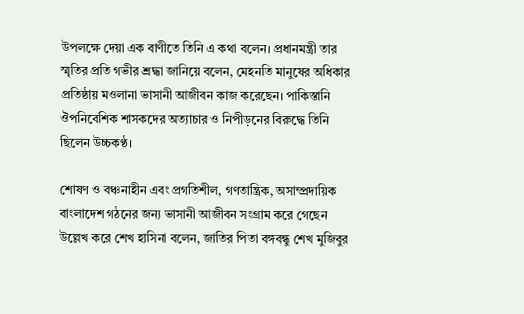উপলক্ষে দেয়া এক বাণীতে তিনি এ কথা বলেন। প্রধানমন্ত্রী তার স্মৃতির প্রতি গভীর শ্রদ্ধা জানিয়ে বলেন, মেহনতি মানুষের অধিকার প্রতিষ্ঠায় মওলানা ভাসানী আজীবন কাজ করেছেন। পাকিস্তানি ঔপনিবেশিক শাসকদের অত্যাচার ও নিপীড়নের বিরুদ্ধে তিনি ছিলেন উচ্চকণ্ঠ।

শোষণ ও বঞ্চনাহীন এবং প্রগতিশীল, গণতান্ত্রিক, অসাম্প্রদায়িক বাংলাদেশ গঠনের জন্য ভাসানী আজীবন সংগ্রাম করে গেছেন উল্লেখ করে শেখ হাসিনা বলেন, জাতির পিতা বঙ্গবন্ধু শেখ মুজিবুর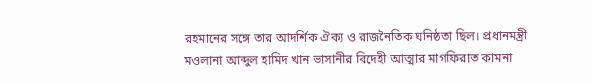রহমানের সঙ্গে তার আদর্শিক ঐক্য ও রাজনৈতিক ঘনিষ্ঠতা ছিল। প্রধানমন্ত্রী মওলানা আব্দুল হামিদ খান ভাসানীর বিদেহী আত্মার মাগফিরাত কামনা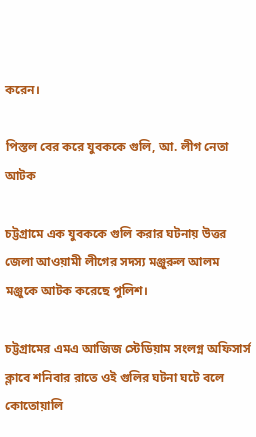করেন।

পিস্তল বের করে যুবককে গুলি, আ. লীগ নেতা আটক

চট্টগ্রামে এক যুবককে গুলি করার ঘটনায় উত্তর জেলা আওয়ামী লীগের সদস্য মঞ্জুরুল আলম মঞ্জুকে আটক করেছে পুলিশ।

চট্টগ্রামের এমএ আজিজ স্টেডিয়াম সংলগ্ন অফিসার্স ক্লাবে শনিবার রাতে ওই গুলির ঘটনা ঘটে বলে কোতোয়ালি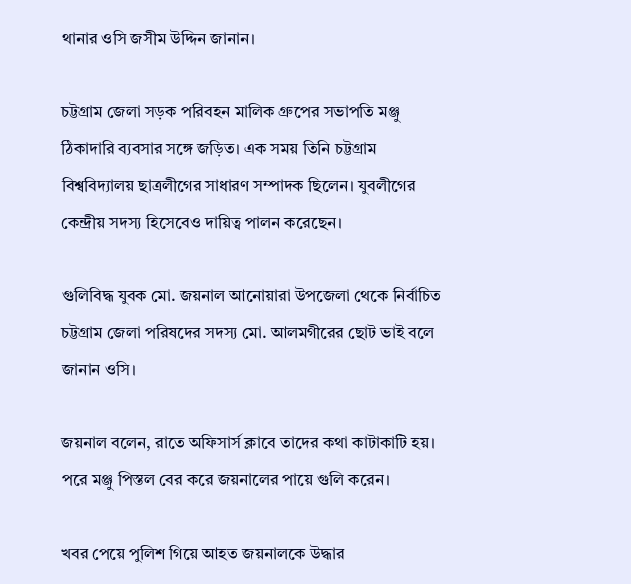থানার ওসি জসীম উদ্দিন জানান।

চট্টগ্রাম জেলা সড়ক পরিবহন মালিক গ্রুপের সভাপতি মঞ্জু ঠিকাদারি ব্যবসার সঙ্গে জড়িত। এক সময় তিনি চট্টগ্রাম বিশ্ববিদ্যালয় ছাত্রলীগের সাধারণ সম্পাদক ছিলেন। যুবলীগের কেন্দ্রীয় সদস্য হিসেবেও দায়িত্ব পালন করেছেন।

গুলিবিদ্ধ যুবক মো. জয়নাল আনোয়ারা উপজেলা থেকে নির্বাচিত চট্টগ্রাম জেলা পরিষদের সদস্য মো. আলমগীরের ছোট ভাই বলে জানান ওসি।

জয়নাল বলেন, রাতে অফিসার্স ক্লাবে তাদের কথা কাটাকাটি হয়। পরে মঞ্জু পিস্তল বের করে জয়নালের পায়ে গুলি করেন।

খবর পেয়ে পুলিশ গিয়ে আহত জয়নালকে উদ্ধার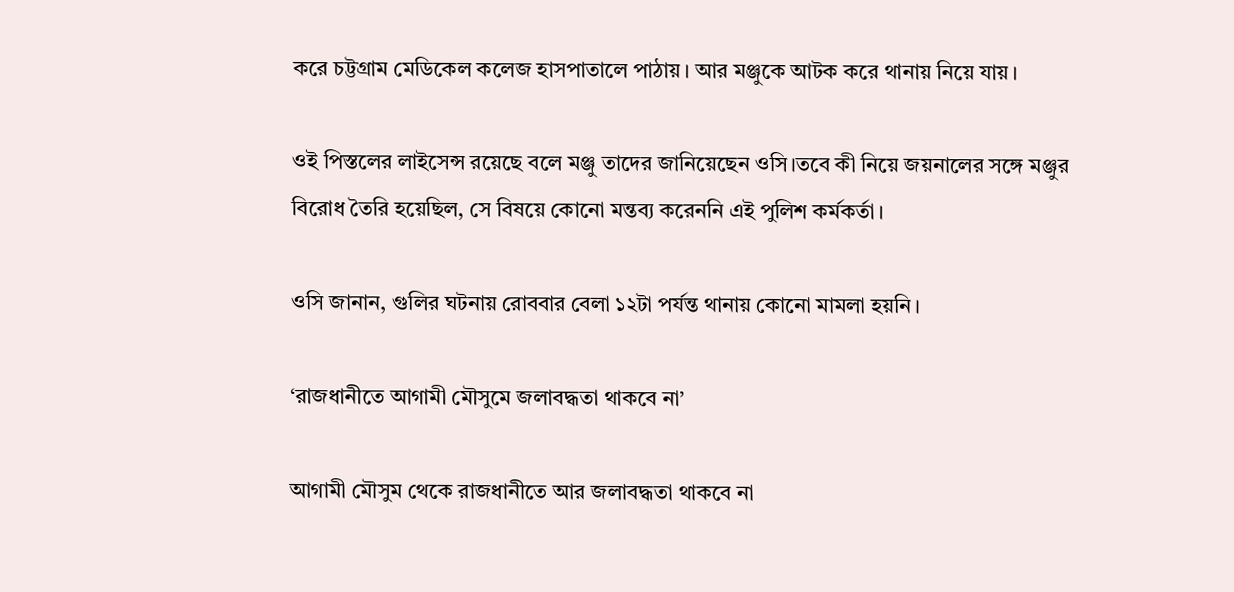করে চট্টগ্রাম মেডিকেল কলেজ হাসপাতালে পাঠায়। আর মঞ্জুকে আটক করে থানায় নিয়ে যায়।

ওই পিস্তলের লাইসেন্স রয়েছে বলে মঞ্জু তাদের জানিয়েছেন ওসি।তবে কী নিয়ে জয়নালের সঙ্গে মঞ্জুর বিরোধ তৈরি হয়েছিল, সে বিষয়ে কোনো মন্তব্য করেননি এই পুলিশ কর্মকর্তা।

ওসি জানান, গুলির ঘটনায় রোববার বেলা ১২টা পর্যন্ত থানায় কোনো মামলা হয়নি।

‘রাজধানীতে আগামী মৌসুমে জলাবদ্ধতা থাকবে না’

আগামী মৌসুম থেকে রাজধানীতে আর জলাবদ্ধতা থাকবে না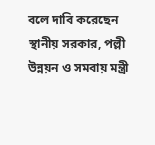বলে দাবি করেছেন স্থানীয় সরকার, পল্লী উন্নয়ন ও সমবায় মন্ত্রী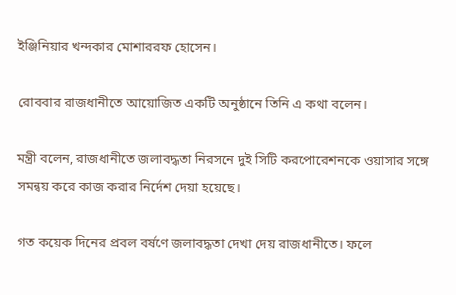ইঞ্জিনিয়ার খন্দকার মোশাররফ হোসেন।

রোববার রাজধানীতে আয়োজিত একটি অনুষ্ঠানে তিনি এ কথা বলেন।

মন্ত্রী বলেন, রাজধানীতে জলাবদ্ধতা নিরসনে দুই সিটি করপোরেশনকে ওয়াসার সঙ্গে সমন্বয় করে কাজ করার নির্দেশ দেয়া হয়েছে।

গত কয়েক দিনের প্রবল বর্ষণে জলাবদ্ধতা দেখা দেয় রাজধানীতে। ফলে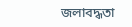জলাবদ্ধতা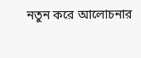নতুন করে আলোচনার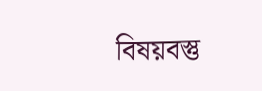বিষয়বস্তু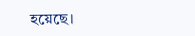হয়েছে।